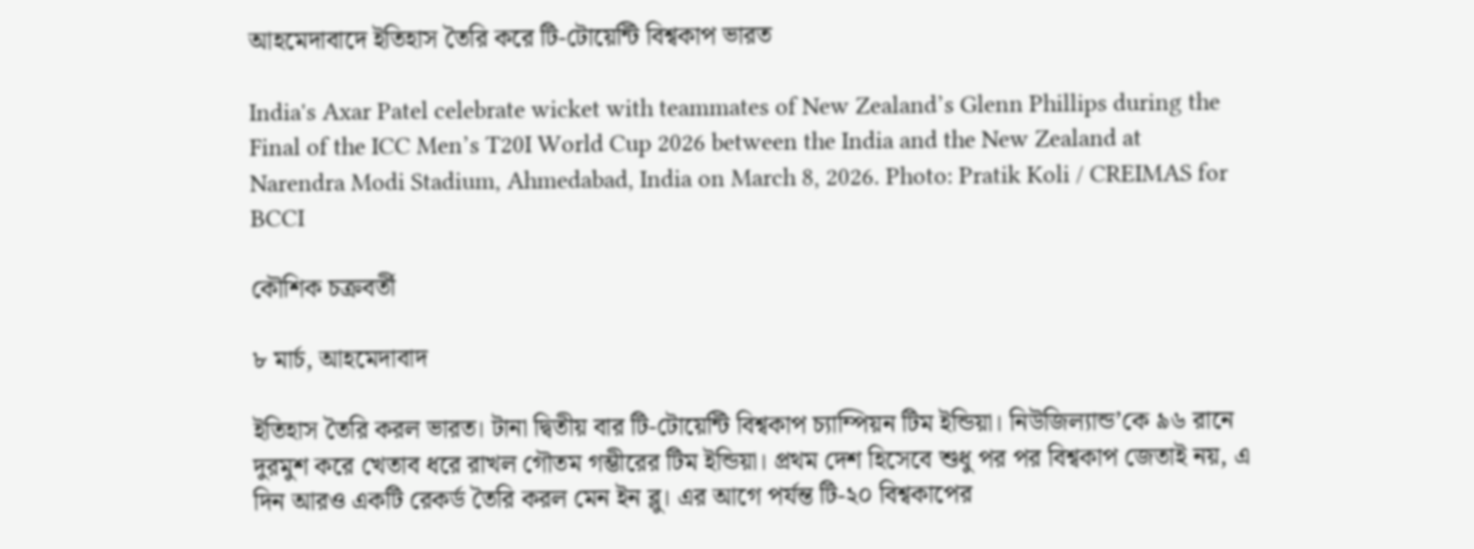আহমেদাবাদে ইতিহাস তৈরি করে টি-টোয়েন্টি বিশ্বকাপ ভারত

India's Axar Patel celebrate wicket with teammates of New Zealand’s Glenn Phillips during the Final of the ICC Men’s T20I World Cup 2026 between the India and the New Zealand at Narendra Modi Stadium, Ahmedabad, India on March 8, 2026. Photo: Pratik Koli / CREIMAS for BCCI

কৌশিক চক্রবর্তী

৮ মার্চ, আহমেদাবাদ

ইতিহাস তৈরি করল ভারত। টানা দ্বিতীয় বার টি-টোয়েন্টি বিশ্বকাপ চ্যাম্পিয়ন টিম ইন্ডিয়া। নিউজিল্যান্ড’কে ৯৬ রানে দুরমুশ করে খেতাব ধরে রাখল গৌতম গম্ভীরের টিম ইন্ডিয়া। প্রথম দেশ হিসেবে শুধু পর পর বিশ্বকাপ জেতাই নয়, এ দিন আরও একটি রেকর্ড তৈরি করল মেন ইন ব্লু। এর আগে পর্যন্ত টি-২০ বিশ্বকাপের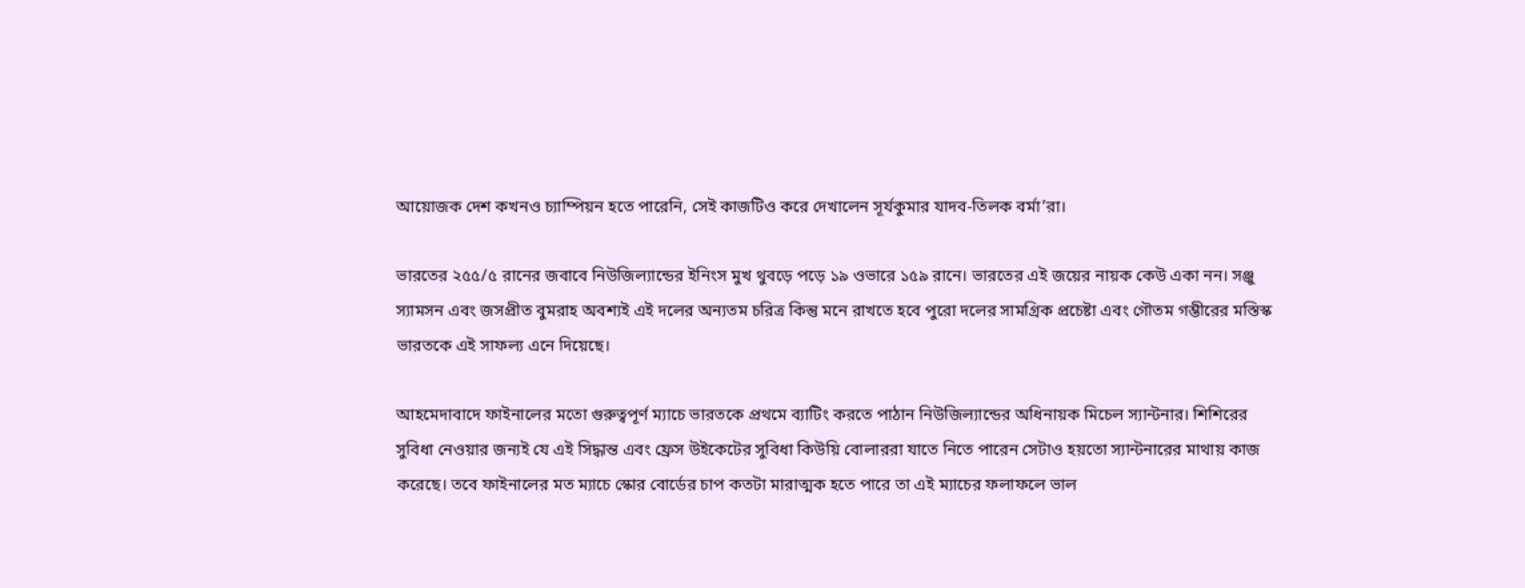আয়োজক দেশ কখনও চ্যাম্পিয়ন হতে পারেনি, সেই কাজটিও করে দেখালেন সূর্যকুমার যাদব-তিলক বর্মা’রা।

ভারতের ২৫৫/৫ রানের জবাবে নিউজিল্যান্ডের ইনিংস মুখ থুবড়ে পড়ে ১৯ ওভারে ১৫৯ রানে। ভারতের এই জয়ের নায়ক কেউ একা নন। সঞ্জু স্যামসন এবং জসপ্রীত বুমরাহ অবশ্যই এই দলের অন্যতম চরিত্র কিন্তু মনে রাখতে হবে পুরো দলের সামগ্রিক প্রচেষ্টা এবং গৌতম গম্ভীরের মস্তিস্ক ভারতকে এই সাফল্য এনে দিয়েছে।

আহমেদাবাদে ফাইনালের মতো গুরুত্বপূর্ণ ম্যাচে ভারতকে প্রথমে ব্যাটিং করতে পাঠান নিউজিল্যান্ডের অধিনায়ক মিচেল স্যান্টনার। শিশিরের সুবিধা নেওয়ার জন্যই যে এই সিদ্ধান্ত এবং ফ্রেস উইকেটের সুবিধা কিউয়ি বোলাররা যাতে নিতে পারেন সেটাও হয়তো স্যান্টনারের মাথায় কাজ করেছে। তবে ফাইনালের মত ম্যাচে স্কোর বোর্ডের চাপ কতটা মারাত্মক হতে পারে তা এই ম্যাচের ফলাফলে ভাল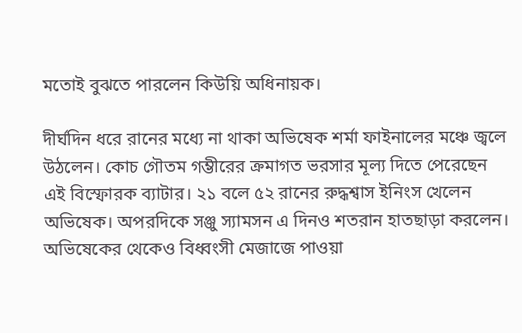মতোই বুঝতে পারলেন কিউয়ি অধিনায়ক।

দীর্ঘদিন ধরে রানের মধ্যে না থাকা অভিষেক শর্মা ফাইনালের মঞ্চে জ্বলে উঠলেন। কোচ গৌতম গম্ভীরের ক্রমাগত ভরসার মূল্য দিতে পেরেছেন এই বিস্ফোরক ব্যাটার। ২১ বলে ৫২ রানের রুদ্ধশ্বাস ইনিংস খেলেন অভিষেক। অপরদিকে সঞ্জু স্যামসন এ দিনও শতরান হাতছাড়া করলেন। অভিষেকের থেকেও বিধ্বংসী মেজাজে পাওয়া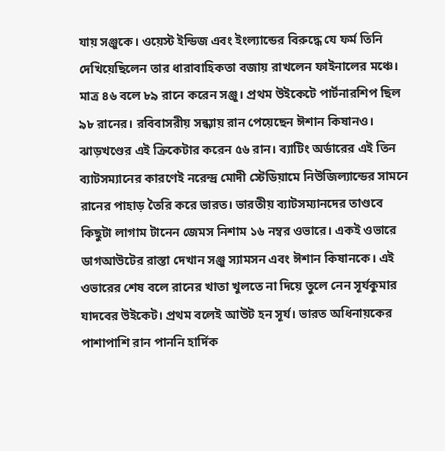যায় সঞ্জুকে। ওয়েস্ট ইন্ডিজ এবং ইংল্যান্ডের বিরুদ্ধে যে ফর্ম তিনি দেখিয়েছিলেন তার ধারাবাহিকতা বজায় রাখলেন ফাইনালের মঞ্চে। মাত্র ৪৬ বলে ৮৯ রানে করেন সঞ্জু। প্রথম উইকেটে পার্টনারশিপ ছিল ৯৮ রানের। রবিবাসরীয় সন্ধ্যায় রান পেয়েছেন ঈশান কিষানও। ঝাড়খণ্ডের এই ক্রিকেটার করেন ৫৬ রান। ব্যাটিং অর্ডারের এই তিন ব্যাটসম্যানের কারণেই নরেন্দ্র মোদী স্টেডিয়ামে নিউজিল্যান্ডের সামনে রানের পাহাড় তৈরি করে ভারত। ভারতীয় ব্যাটসম্যানদের তাণ্ডবে কিছুটা লাগাম টানেন জেমস নিশাম ১৬ নম্বর ওভারে। একই ওভারে ডাগআউটের রাস্তা দেখান সঞ্জু স্যামসন এবং ঈশান কিষানকে। এই ওভারের শেষ বলে রানের খাতা খুলতে না দিয়ে তুলে নেন সূর্যকুমার যাদবের উইকেট। প্রথম বলেই আউট হন সূর্য। ভারত অধিনায়কের পাশাপাশি রান পাননি হার্দিক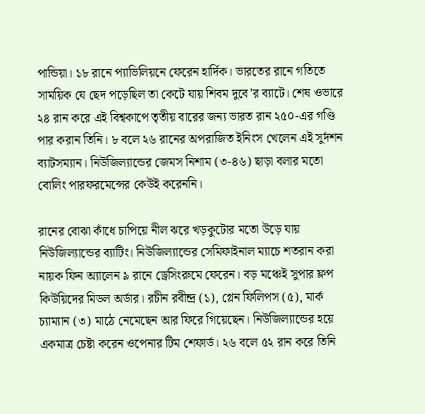পান্ডিয়া। ১৮ রানে প্যাভিলিয়নে ফেরেন হার্দিক। ভারতের রানে গতিতে সাময়িক যে ছেদ পড়েছিল তা কেটে যায় শিবম দুবে’র ব্যাটে। শেষ ওভারে ২৪ রান করে এই‌ বিশ্বকাপে তৃতীয় বারের জন্য ভারত রান ২৫০-এর গণ্ডি পার করান তিনি। ৮ বলে ২৬ রানের অপরাজিত ইনিংস খেলেন এই সুর্দশন ব্যাটসম্যান। নিউজিল্যান্ডের জেমস নিশাম (৩-৪৬) ছাড়া বলার মতো বোলিং পারফরমেন্সের কেউই করেননি।

রানের বোঝা কাঁধে চাপিয়ে নীল ঝরে খড়কুটোর মতো উড়ে যায় নিউজিল্যান্ডের ব্যাটিং। নিউজিল্যান্ডের সেমিফাইনাল ম্যাচে শতরান‌ করা নায়ক ফিন অ্যালেন ৯ রানে ড্রেসিংরুমে ফেরেন। বড় মঞ্চেই সুপার ফ্লপ কিউয়িদের মিডল অর্ডার। রচীন রবীন্দ্র (১), গ্লেন ফিলিপস (৫), মার্ক চ্যাম্যান (৩) মাঠে নেমেছেন আর ফিরে গিয়েছেন। নিউজিল্যান্ডের হয়ে একমাত্র চেষ্টা করেন ওপেনার টিম শেফার্ড। ২৬ বলে ৫২ রান করে তিনি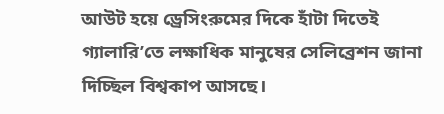আউট হয়ে ড্রেসিংরুমের দিকে হাঁটা দিতেই গ্যালারি’তে লক্ষাধিক মানুষের সেলিব্রেশন জানা দিচ্ছিল বিশ্বকাপ আসছে।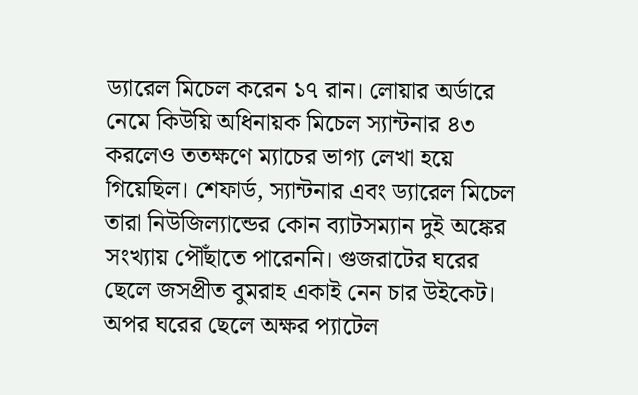ড্যারেল মিচেল করেন ১৭ রান। লোয়ার অর্ডারে নেমে কিউয়ি অধিনায়ক মিচেল স্যান্টনার ৪৩ করলেও ততক্ষণে ম্যাচের ভাগ্য লেখা হয়ে গিয়েছিল। শেফার্ড, স্যান্টনার এবং ড্যারেল মিচেল তারা নিউজিল্যান্ডের কোন ব্যাটসম্যান দুই অঙ্কের সংখ্যায় পৌঁছাতে পারেননি। গুজরাটের ঘরের ছেলে জসপ্রীত বুমরাহ একাই নেন চার উইকেট। অপর ঘরের ছেলে অক্ষর প্যাটেল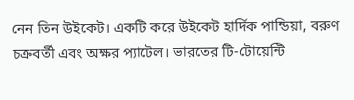নেন তিন উইকেট। একটি করে উইকেট হার্দিক পান্ডিয়া, বরুণ চক্রবর্তী এবং অক্ষর প্যাটেল। ভারতের টি-টোয়েন্টি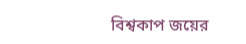বিশ্বকাপ জয়ের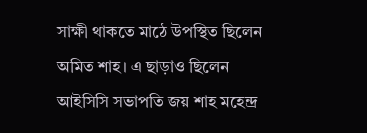সাক্ষী থাকতে মাঠে উপস্থিত ছিলেন অমিত শাহ। এ ছাড়াও ছিলেন আইসিসি সভাপতি জয় শাহ মহেন্দ্র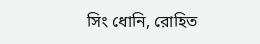সিং ধোনি, রোহিত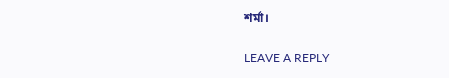শর্মা।

LEAVE A REPLY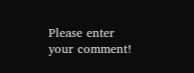Please enter your comment!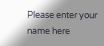Please enter your name here